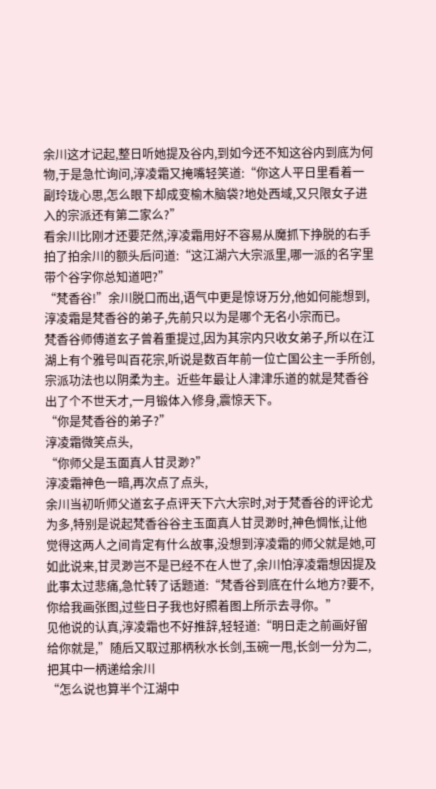余川这才记起,整日听她提及谷内,到如今还不知这谷内到底为何物,于是急忙询问,淳凌霜又掩嘴轻笑道:“你这人平日里看着一副玲珑心思,怎么眼下却成变榆木脑袋?地处西域,又只限女子进入的宗派还有第二家么?”
看余川比刚才还要茫然,淳凌霜用好不容易从魔抓下挣脱的右手拍了拍余川的额头后问道:“这江湖六大宗派里,哪一派的名字里带个谷字你总知道吧?”
“梵香谷!”余川脱口而出,语气中更是惊讶万分,他如何能想到,淳凌霜是梵香谷的弟子,先前只以为是哪个无名小宗而已。
梵香谷师傅道玄子曾着重提过,因为其宗内只收女弟子,所以在江湖上有个雅号叫百花宗,听说是数百年前一位亡国公主一手所创,宗派功法也以阴柔为主。近些年最让人津津乐道的就是梵香谷出了个不世天才,一月锻体入修身,震惊天下。
“你是梵香谷的弟子?”
淳凌霜微笑点头,
“你师父是玉面真人甘灵渺?”
淳凌霜神色一暗,再次点了点头,
余川当初听师父道玄子点评天下六大宗时,对于梵香谷的评论尤为多,特别是说起梵香谷谷主玉面真人甘灵渺时,神色惆怅,让他觉得这两人之间肯定有什么故事,没想到淳凌霜的师父就是她,可如此说来,甘灵渺岂不是已经不在人世了,余川怕淳凌霜想因提及此事太过悲痛,急忙转了话题道:“梵香谷到底在什么地方?要不,你给我画张图,过些日子我也好照着图上所示去寻你。”
见他说的认真,淳凌霜也不好推辞,轻轻道:“明日走之前画好留给你就是,”随后又取过那柄秋水长剑,玉碗一甩,长剑一分为二,把其中一柄递给余川
“怎么说也算半个江湖中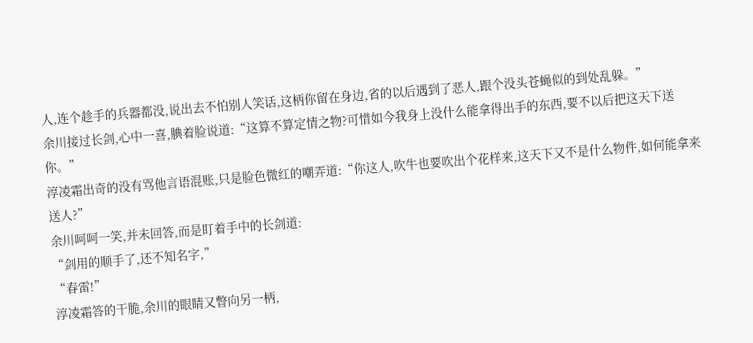人,连个趁手的兵器都没,说出去不怕别人笑话,这柄你留在身边,省的以后遇到了恶人,跟个没头苍蝇似的到处乱躲。”
余川接过长剑,心中一喜,腆着脸说道:“这算不算定情之物?可惜如今我身上没什么能拿得出手的东西,要不以后把这天下送你。”
淳凌霜出奇的没有骂他言语混账,只是脸色微红的嘲弄道:“你这人,吹牛也要吹出个花样来,这天下又不是什么物件,如何能拿来送人?”
余川呵呵一笑,并未回答,而是盯着手中的长剑道:
“剑用的顺手了,还不知名字,”
“春雷!”
淳凌霜答的干脆,余川的眼睛又瞥向另一柄,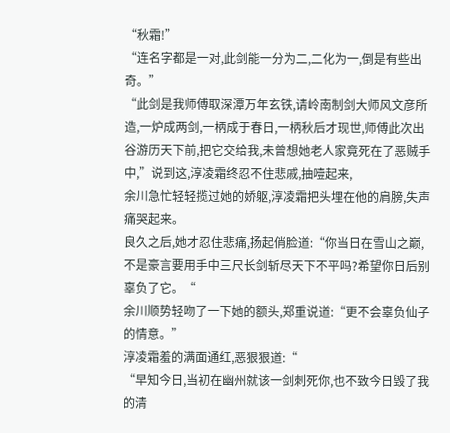“秋霜!”
“连名字都是一对,此剑能一分为二,二化为一,倒是有些出奇。”
“此剑是我师傅取深潭万年玄铁,请岭南制剑大师风文彦所造,一炉成两剑,一柄成于春日,一柄秋后才现世,师傅此次出谷游历天下前,把它交给我,未曾想她老人家竟死在了恶贼手中,”说到这,淳凌霜终忍不住悲戚,抽噎起来,
余川急忙轻轻揽过她的娇躯,淳凌霜把头埋在他的肩膀,失声痛哭起来。
良久之后,她才忍住悲痛,扬起俏脸道:“你当日在雪山之巅,不是豪言要用手中三尺长剑斩尽天下不平吗?希望你日后别辜负了它。“
余川顺势轻吻了一下她的额头,郑重说道:“更不会辜负仙子的情意。”
淳凌霜羞的满面通红,恶狠狠道:“
“早知今日,当初在幽州就该一剑刺死你,也不致今日毁了我的清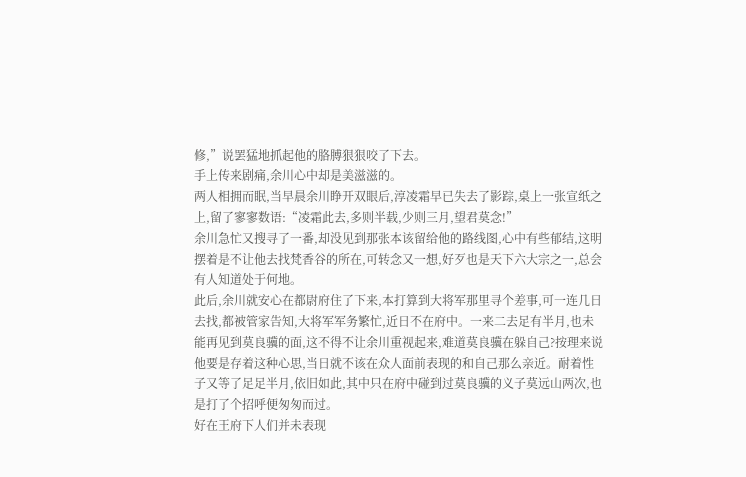修,”说罢猛地抓起他的胳膊狠狠咬了下去。
手上传来剧痛,余川心中却是美滋滋的。
两人相拥而眠,当早晨余川睁开双眼后,淳凌霜早已失去了影踪,桌上一张宣纸之上,留了寥寥数语:“凌霜此去,多则半载,少则三月,望君莫念!”
余川急忙又搜寻了一番,却没见到那张本该留给他的路线图,心中有些郁结,这明摆着是不让他去找梵香谷的所在,可转念又一想,好歹也是天下六大宗之一,总会有人知道处于何地。
此后,余川就安心在都尉府住了下来,本打算到大将军那里寻个差事,可一连几日去找,都被管家告知,大将军军务繁忙,近日不在府中。一来二去足有半月,也未能再见到莫良骥的面,这不得不让余川重视起来,难道莫良骥在躲自己?按理来说他要是存着这种心思,当日就不该在众人面前表现的和自己那么亲近。耐着性子又等了足足半月,依旧如此,其中只在府中碰到过莫良骥的义子莫远山两次,也是打了个招呼便匆匆而过。
好在王府下人们并未表现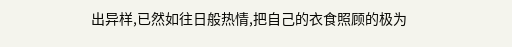出异样,已然如往日般热情,把自己的衣食照顾的极为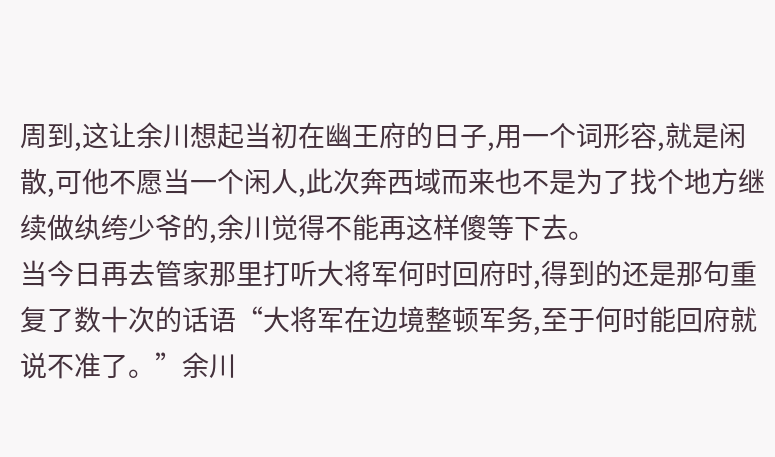周到,这让余川想起当初在幽王府的日子,用一个词形容,就是闲散,可他不愿当一个闲人,此次奔西域而来也不是为了找个地方继续做纨绔少爷的,余川觉得不能再这样傻等下去。
当今日再去管家那里打听大将军何时回府时,得到的还是那句重复了数十次的话语“大将军在边境整顿军务,至于何时能回府就说不准了。”余川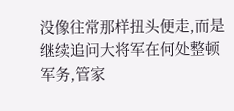没像往常那样扭头便走,而是继续追问大将军在何处整顿军务,管家